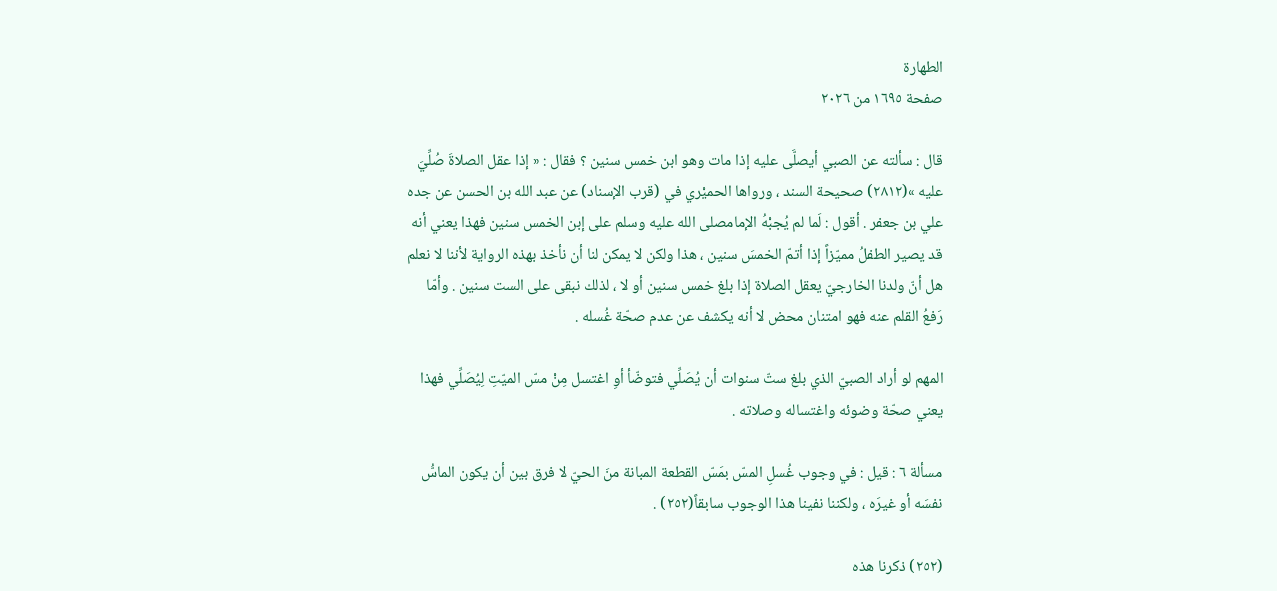الطهارة
صفحة ١٦٩٥ من ٢٠٢٦

قال : سألته عن الصبي أيصلَّى عليه إذا مات وهو ابن خمس سنين ؟ فقال : « إذا عقل الصلاةَ صُلِّيَ عليه »(٢٨١٢) صحيحة السند ، ورواها الحميْري في (قرب الإسناد) عن عبد الله بن الحسن عن جده علي بن جعفر . أقول : لَما لم يُجبْهُ الإمامصلى الله عليه وسلم على إبن الخمس سنين فهذا يعني أنه قد يصير الطفلُ مميّزاً إذا أتمّ الخمسَ سنين ، هذا ولكن لا يمكن لنا أن نأخذ بهذه الرواية لأننا لا نعلم هل أنّ ولدنا الخارجيّ يعقل الصلاة إذا بلغ خمس سنين أو لا ، لذلك نبقى على الست سنين . وأمّا رَفعُ القلم عنه فهو امتنان محض لا أنه يكشف عن عدم صحّة غُسله .

المهم لو أراد الصبيّ الذي بلغ ستّ سنوات أن يُصَلِّي فتوضّأ أوِ اغتسل مِنْ مسّ الميّتِ لِيُصَلِّي فهذا يعني صحّة وضوئه واغتساله وصلاته .

مسألة ٦ : قيل : في وجوب غُسلِ المسّ بمَسّ القطعة المبانة منَ الحيّ لا فرق بين أن يكون الماسُّ نفسَه أو غيرَه ، ولكننا نفينا هذا الوجوب سابقاً(٢٥٢) .

(٢٥٢) ذكرنا هذه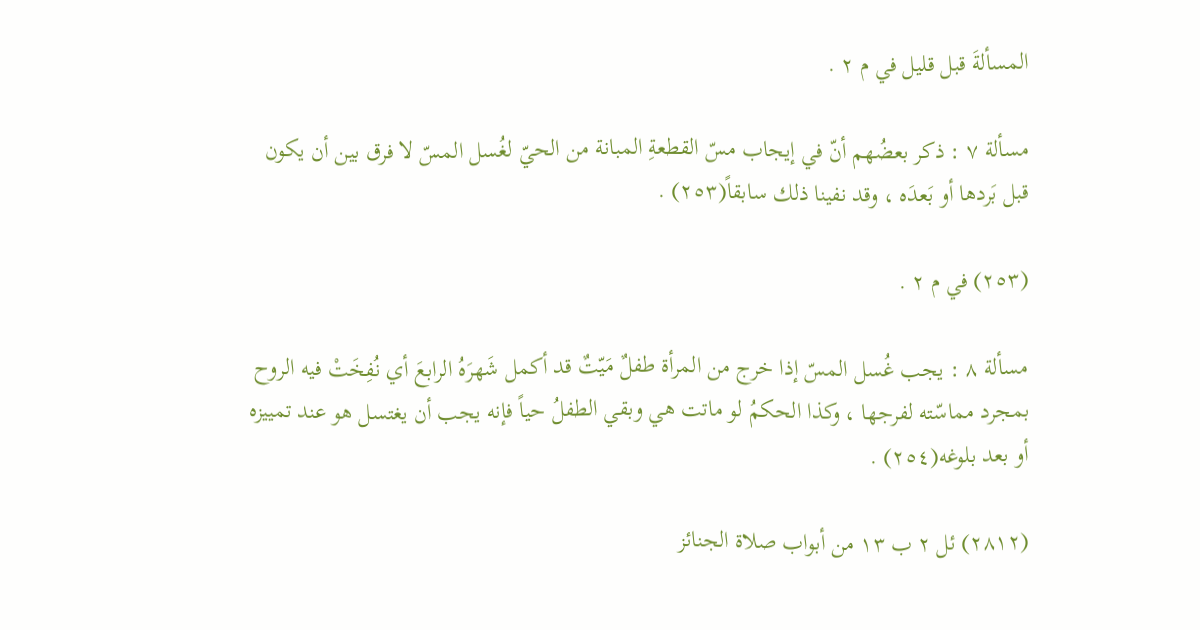المسألةَ قبل قليل في م ٢ .

مسألة ٧ : ذكر بعضُهم أنّ في إيجاب مسّ القطعةِ المبانة من الحيّ لغُسل المسّ لا فرق بين أن يكون قبل بَردها أو بَعدَه ، وقد نفينا ذلك سابقاً(٢٥٣) .

(٢٥٣) في م ٢ .

مسألة ٨ : يجب غُسل المسّ إذا خرج من المرأة طفلٌ مَيّتٌ قد أكمل شَهرَهُ الرابعَ أي نُفِخَتْ فيه الروح بمجرد مماسّته لفرجها ، وكذا الحكمُ لو ماتت هي وبقي الطفلُ حياً فإنه يجب أن يغتسل هو عند تمييزه أو بعد بلوغه(٢٥٤) .

(٢٨١٢) ئل ٢ ب ١٣ من أبواب صلاة الجنائز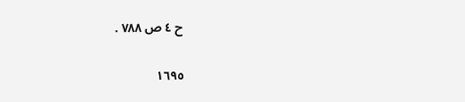ح ٤ ص ٧٨٨ .

١٦٩٥